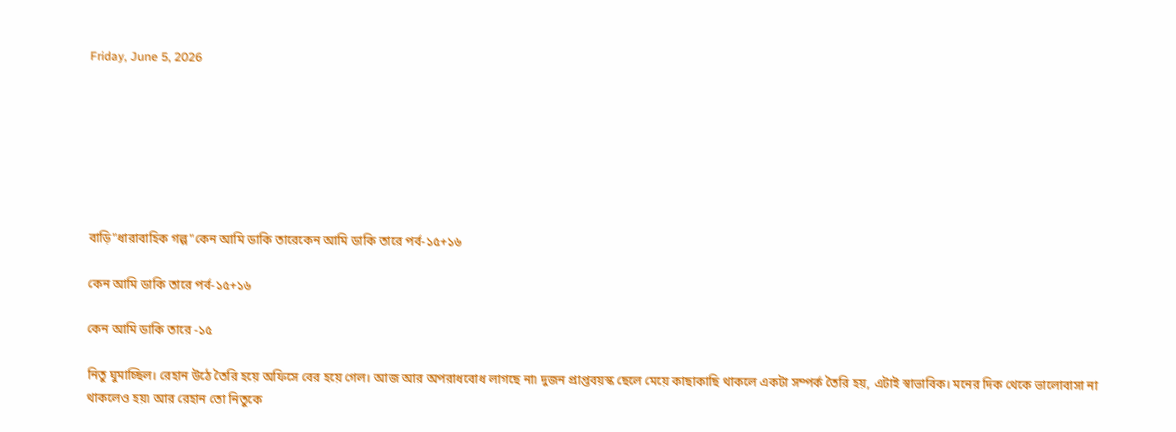Friday, June 5, 2026







বাড়ি"ধারাবাহিক গল্প"কেন আমি ডাকি তারেকেন আমি ডাকি তারে পর্ব-১৫+১৬

কেন আমি ডাকি তারে পর্ব-১৫+১৬

কেন আমি ডাকি তারে -১৫

নিতু ঘুমাচ্ছিল। রেহান উঠে তৈরি হয়ে অফিসে বের হয়ে গেল। আজ আর অপরাধবোধ লাগছে না৷ দুজন প্রাপ্তবয়স্ক ছেলে মেয়ে কাছাকাছি থাকলে একটা সম্পর্ক তৈরি হয়, এটাই স্বাভাবিক। মনের দিক থেকে ভালোবাসা না থাকলেও হয়৷ আর রেহান তো নিতুকে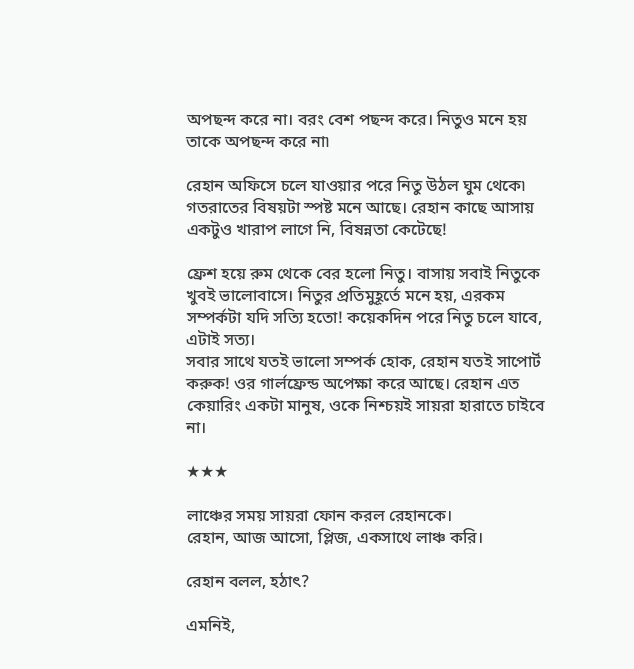অপছন্দ করে না। বরং বেশ পছন্দ করে। নিতুও মনে হয় তাকে অপছন্দ করে না৷

রেহান অফিসে চলে যাওয়ার পরে নিতু উঠল ঘুম থেকে৷ গতরাতের বিষয়টা স্পষ্ট মনে আছে। রেহান কাছে আসায় একটুও খারাপ লাগে নি, বিষন্নতা কেটেছে!

ফ্রেশ হয়ে রুম থেকে বের হলো নিতু। বাসায় সবাই নিতুকে খুবই ভালোবাসে। নিতুর প্রতিমুহূর্তে মনে হয়, এরকম সম্পর্কটা যদি সত্যি হতো! কয়েকদিন পরে নিতু চলে যাবে, এটাই সত্য।
সবার সাথে যতই ভালো সম্পর্ক হোক, রেহান যতই সাপোর্ট করুক! ওর গার্লফ্রেন্ড অপেক্ষা করে আছে। রেহান এত কেয়ারিং একটা মানুষ, ওকে নিশ্চয়ই সায়রা হারাতে চাইবে না।

★★★

লাঞ্চের সময় সায়রা ফোন করল রেহানকে।
রেহান, আজ আসো, প্লিজ, একসাথে লাঞ্চ করি।

রেহান বলল, হঠাৎ?

এমনিই,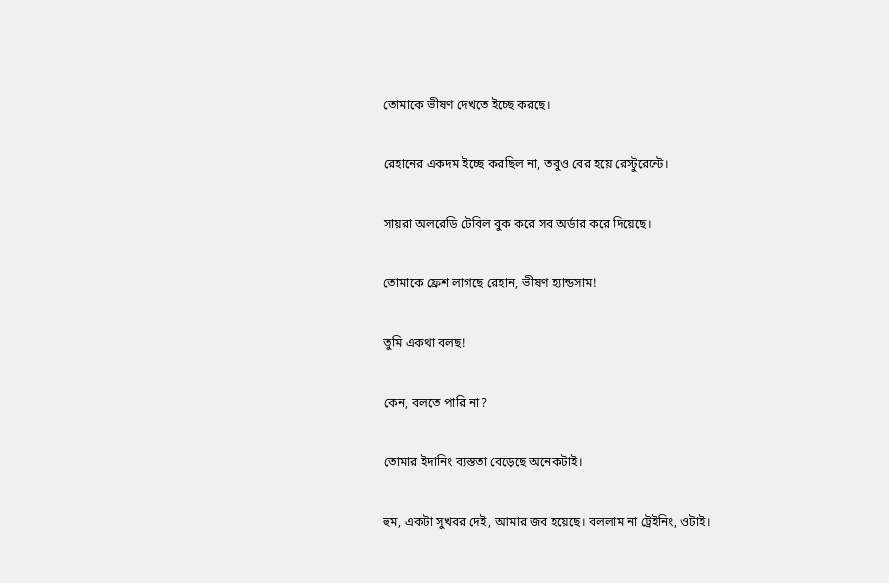তোমাকে ভীষণ দেখতে ইচ্ছে করছে।

রেহানের একদম ইচ্ছে করছিল না, তবুও বের হয়ে রেস্টুরেন্টে।

সায়রা অলরেডি টেবিল বুক করে সব অর্ডার করে দিয়েছে।

তোমাকে ফ্রেশ লাগছে রেহান, ভীষণ হ্যান্ডসাম!

তুমি একথা বলছ!

কেন, বলতে পারি না?

তোমার ইদানিং ব্যস্ততা বেড়েছে অনেকটাই।

হুম, একটা সুখবর দেই, আমার জব হয়েছে। বললাম না ট্রেইনিং, ওটাই।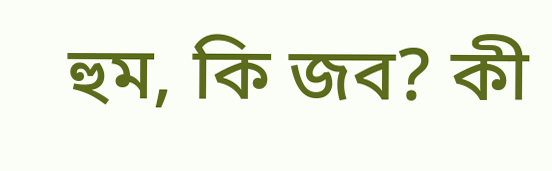হুম, কি জব? কী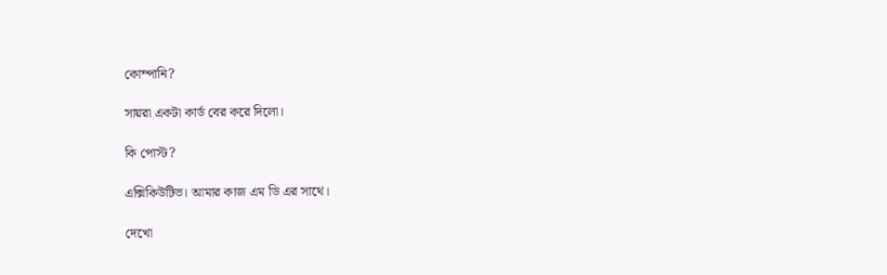কোম্পানি?

সায়রা একটা কার্ড বের করে দিলো।

কি পোস্ট?

এক্সিকিউটিভ। আমার কাজ এম ডি এর সাথে।

দেখো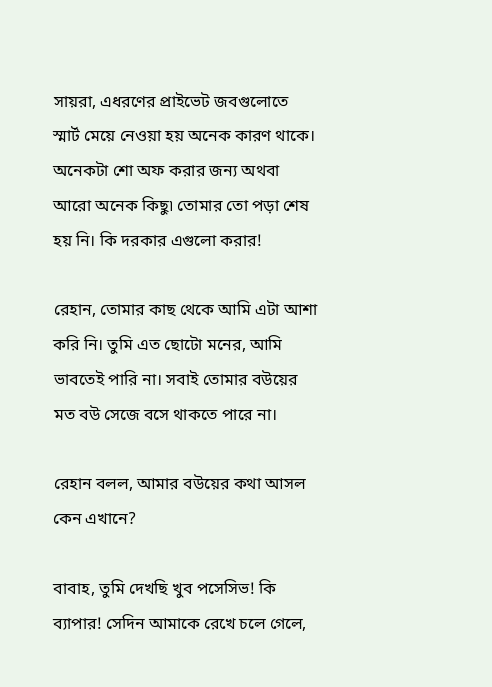সায়রা, এধরণের প্রাইভেট জবগুলোতে স্মার্ট মেয়ে নেওয়া হয় অনেক কারণ থাকে। অনেকটা শো অফ করার জন্য অথবা আরো অনেক কিছু৷ তোমার তো পড়া শেষ হয় নি। কি দরকার এগুলো করার!

রেহান, তোমার কাছ থেকে আমি এটা আশা করি নি। তুমি এত ছোটো মনের, আমি ভাবতেই পারি না। সবাই তোমার বউয়ের মত বউ সেজে বসে থাকতে পারে না।

রেহান বলল, আমার বউয়ের কথা আসল কেন এখানে?

বাবাহ, তুমি দেখছি খুব পসেসিভ! কি ব্যাপার! সেদিন আমাকে রেখে চলে গেলে,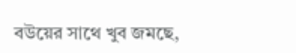বউয়ের সাথে খুব জমছে,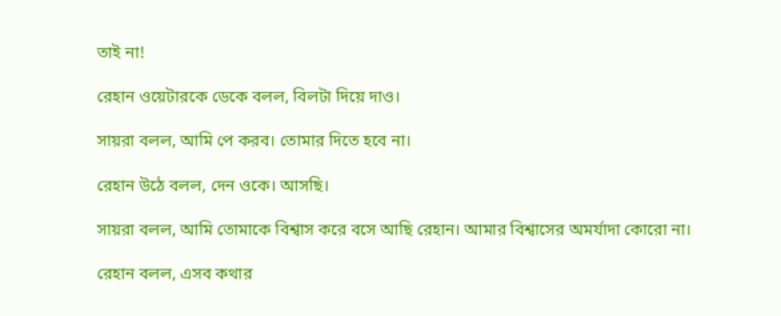তাই না!

রেহান ওয়েটারকে ডেকে বলল, বিলটা দিয়ে দাও।

সায়রা বলল, আমি পে করব। তোমার দিতে হবে না।

রেহান উঠে বলল, দেন ওকে। আসছি।

সায়রা বলল, আমি তোমাকে বিশ্বাস করে বসে আছি রেহান। আমার বিশ্বাসের অমর্যাদা কোরো না।

রেহান বলল, এসব কথার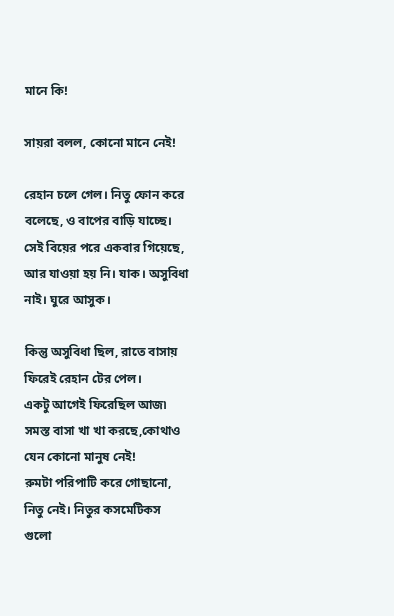মানে কি!

সায়রা বলল, কোনো মানে নেই!

রেহান চলে গেল। নিতু ফোন করে বলেছে, ও বাপের বাড়ি যাচ্ছে। সেই বিয়ের পরে একবার গিয়েছে, আর যাওয়া হয় নি। যাক। অসুবিধা নাই। ঘুরে আসুক।

কিন্তু অসুবিধা ছিল, রাতে বাসায় ফিরেই রেহান টের পেল।
একটু আগেই ফিরেছিল আজ৷ সমস্ত বাসা খা খা করছে,কোথাও যেন কোনো মানুষ নেই!
রুমটা পরিপাটি করে গোছানো, নিতু নেই। নিতুর কসমেটিকস গুলো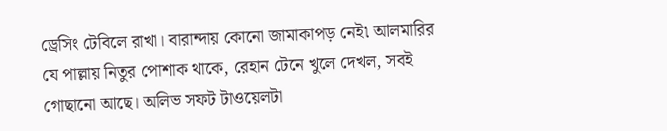ড্রেসিং টেবিলে রাখা। বারান্দায় কোনো জামাকাপড় নেই৷ আলমারির যে পাল্লায় নিতুর পোশাক থাকে, রেহান টেনে খুলে দেখল, সবই গোছানো আছে। অলিভ সফট টাওয়েলটা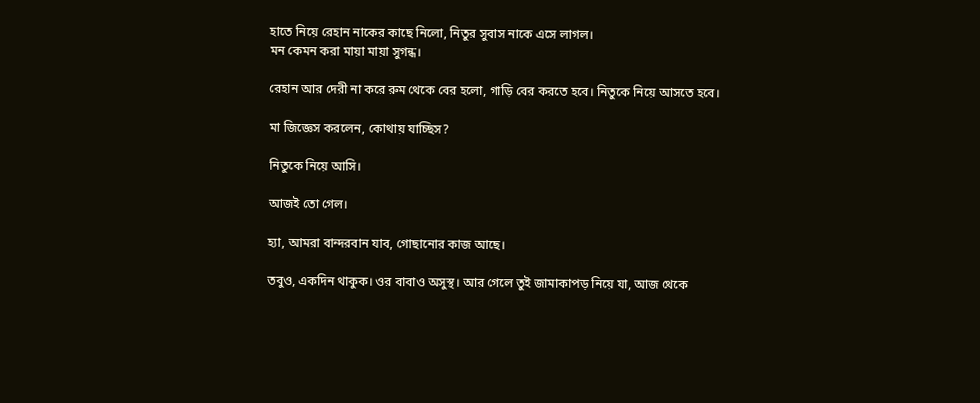হাতে নিয়ে রেহান নাকের কাছে নিলো, নিতুর সুবাস নাকে এসে লাগল।
মন কেমন করা মায়া মায়া সুগন্ধ।

রেহান আর দেরী না করে রুম থেকে বের হলো, গাড়ি বের করতে হবে। নিতুকে নিয়ে আসতে হবে।

মা জিজ্ঞেস করলেন, কোথায় যাচ্ছিস?

নিতুকে নিয়ে আসি।

আজই তো গেল।

হ্যা, আমরা বান্দরবান যাব, গোছানোর কাজ আছে।

তবুও, একদিন থাকুক। ওর বাবাও অসুস্থ। আর গেলে তুই জামাকাপড় নিয়ে যা, আজ থেকে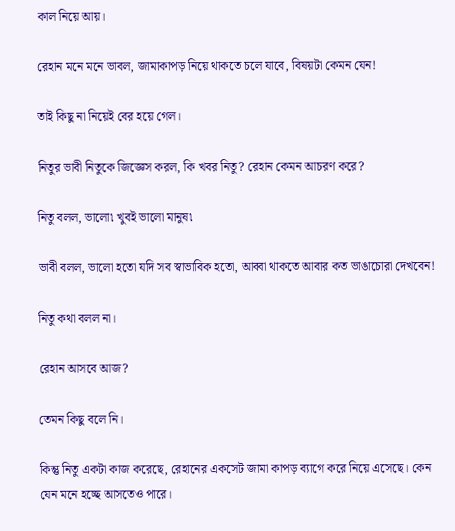কাল নিয়ে আয়।

রেহান মনে মনে ভাবল, জামাকাপড় নিয়ে থাকতে চলে যাবে, বিষয়টা কেমন যেন!

তাই কিছু না নিয়েই বের হয়ে গেল।

নিতুর ভাবী নিতুকে জিজ্ঞেস করল, কি খবর নিতু? রেহান কেমন আচরণ করে?

নিতু বলল, ভালো৷ খুবই ভালো মানুষ৷

ভাবী বলল, ভালো হতো যদি সব স্বাভাবিক হতো, আব্বা থাকতে আবার কত ভাঙাচোরা দেখবেন!

নিতু কথা বলল না।

রেহান আসবে আজ?

তেমন কিছু বলে নি।

কিন্তু নিতু একটা কাজ করেছে, রেহানের একসেট জামা কাপড় ব্যাগে করে নিয়ে এসেছে। কেন যেন মনে হচ্ছে আসতেও পারে।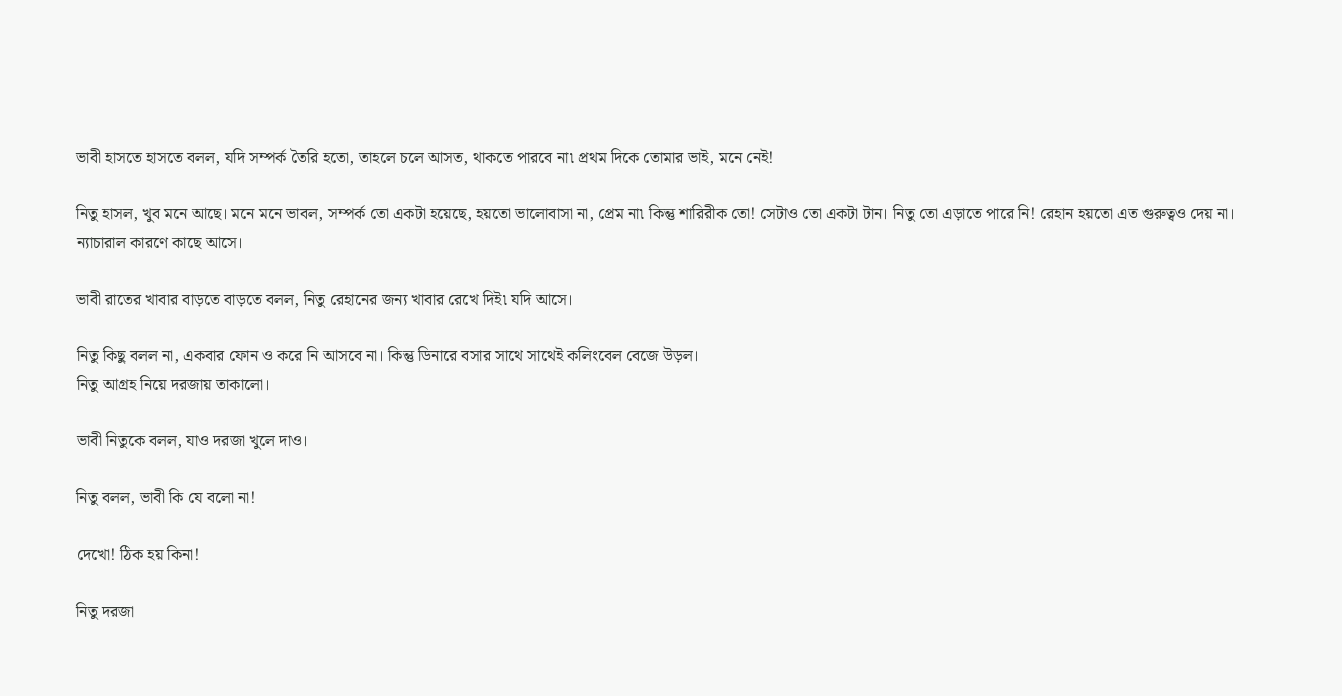ভাবী হাসতে হাসতে বলল, যদি সম্পর্ক তৈরি হতো, তাহলে চলে আসত, থাকতে পারবে না৷ প্রথম দিকে তোমার ভাই, মনে নেই!

নিতু হাসল, খুব মনে আছে। মনে মনে ভাবল, সম্পর্ক তো একটা হয়েছে, হয়তো ভালোবাসা না, প্রেম না৷ কিন্তু শারিরীক তো! সেটাও তো একটা টান। নিতু তো এড়াতে পারে নি! রেহান হয়তো এত গুরুত্বও দেয় না। ন্যাচারাল কারণে কাছে আসে।

ভাবী রাতের খাবার বাড়তে বাড়তে বলল, নিতু রেহানের জন্য খাবার রেখে দিই৷ যদি আসে।

নিতু কিছু বলল না, একবার ফোন ও করে নি আসবে না। কিন্তু ডিনারে বসার সাথে সাথেই কলিংবেল বেজে উড়ল।
নিতু আগ্রহ নিয়ে দরজায় তাকালো।

ভাবী নিতুকে বলল, যাও দরজা খুলে দাও।

নিতু বলল, ভাবী কি যে বলো না!

দেখো! ঠিক হয় কিনা!

নিতু দরজা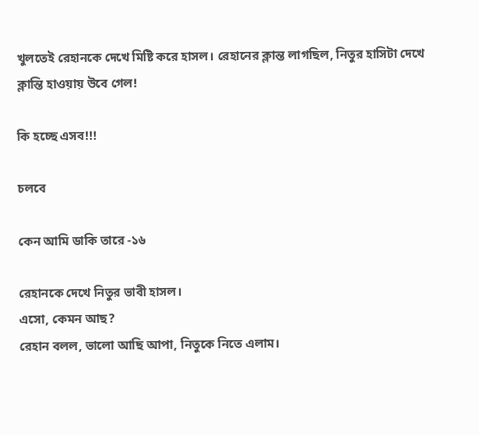খুলতেই রেহানকে দেখে মিষ্টি করে হাসল। রেহানের ক্লান্ত লাগছিল, নিতুর হাসিটা দেখে ক্লান্তি হাওয়ায় উবে গেল!

কি হচ্ছে এসব!!!

চলবে

কেন আমি ডাকি তারে -১৬

রেহানকে দেখে নিতুর ভাবী হাসল।
এসো, কেমন আছ?
রেহান বলল, ভালো আছি আপা, নিতুকে নিতে এলাম।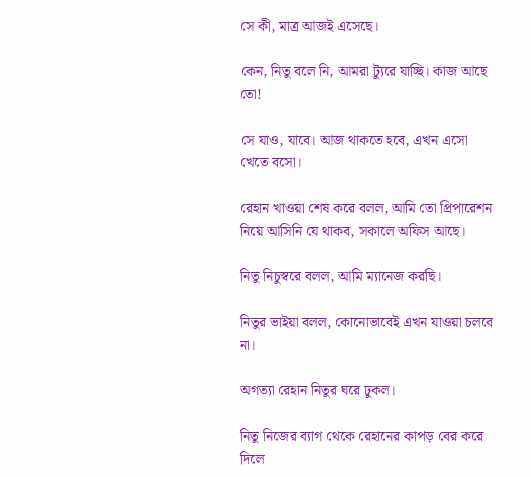সে কী, মাত্র আজই এসেছে।

কেন, নিতু বলে নি, আমরা ট্যুরে যাচ্ছি। কাজ আছে তো!

সে যাও, যাবে। আজ থাকতে হবে, এখন এসো খেতে বসো।

রেহান খাওয়া শেষ করে বলল, আমি তো প্রিপারেশন নিয়ে আসিনি যে থাকব, সকালে অফিস আছে।

নিতু নিচুস্বরে বলল, আমি ম্যানেজ করছি।

নিতুর ভাইয়া বলল, কোনোভাবেই এখন যাওয়া চলবে না।

অগত্যা রেহান নিতুর ঘরে ঢুকল।

নিতু নিজের ব্যাগ থেকে রেহানের কাপড় বের করে দিলে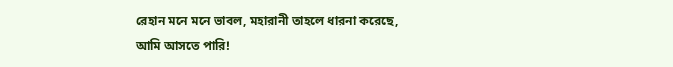রেহান মনে মনে ভাবল, মহারানী তাহলে ধারনা করেছে, আমি আসতে পারি!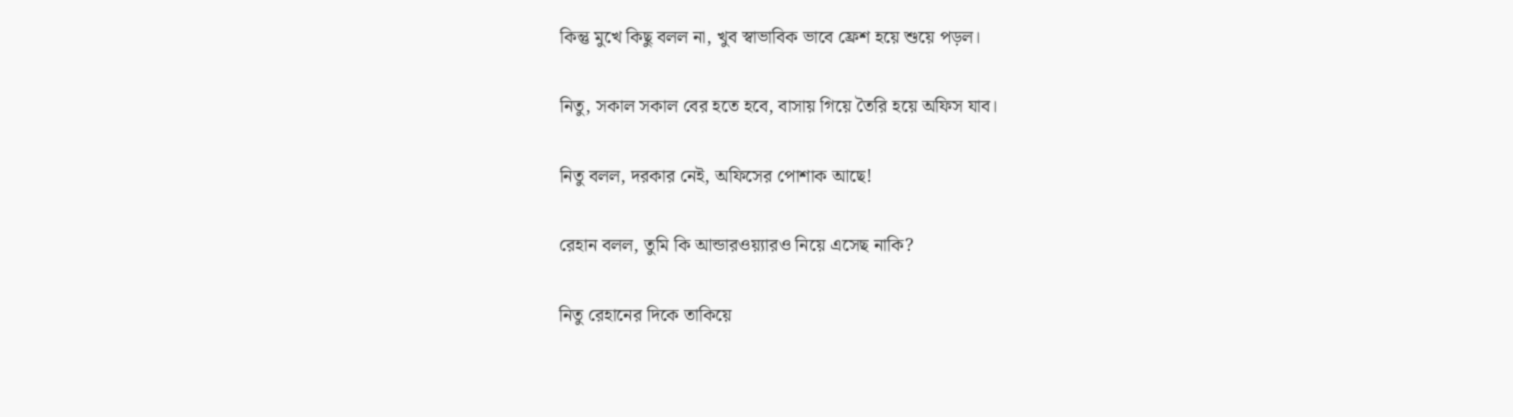কিন্তু মুখে কিছু বলল না, খুব স্বাভাবিক ভাবে ফ্রেশ হয়ে শুয়ে পড়ল।

নিতু, সকাল সকাল বের হতে হবে, বাসায় গিয়ে তৈরি হয়ে অফিস যাব।

নিতু বলল, দরকার নেই, অফিসের পোশাক আছে!

রেহান বলল, তুমি কি আন্ডারওয়্যারও নিয়ে এসেছ নাকি?

নিতু রেহানের দিকে তাকিয়ে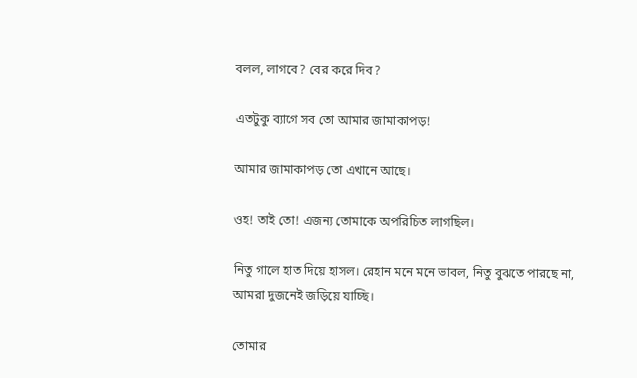বলল, লাগবে? বের করে দিব?

এতটুকু ব্যাগে সব তো আমার জামাকাপড়!

আমার জামাকাপড় তো এখানে আছে।

ওহ! তাই তো! এজন্য তোমাকে অপরিচিত লাগছিল।

নিতু গালে হাত দিয়ে হাসল। রেহান মনে মনে ভাবল, নিতু বুঝতে পারছে না, আমরা দুজনেই জড়িয়ে যাচ্ছি।

তোমার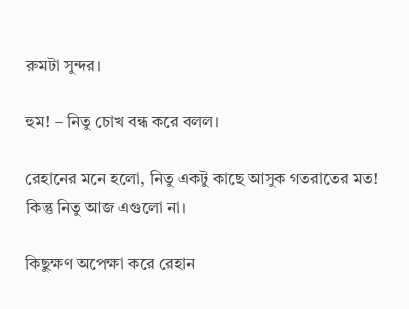রুমটা সুন্দর।

হুম! – নিতু চোখ বন্ধ করে বলল।

রেহানের মনে হলো, নিতু একটু কাছে আসুক গতরাতের মত! কিন্তু নিতু আজ এগুলো না।

কিছুক্ষণ অপেক্ষা করে রেহান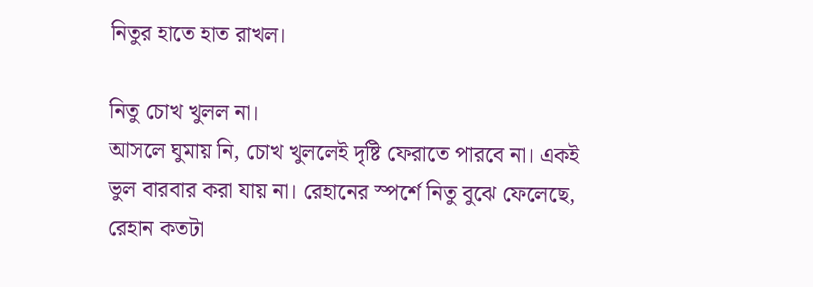নিতুর হাতে হাত রাখল।

নিতু চোখ খুলল না।
আসলে ঘুমায় নি, চোখ খুললেই দৃষ্টি ফেরাতে পারবে না। একই ভুল বারবার করা যায় না। রেহানের স্পর্শে নিতু বুঝে ফেলেছে, রেহান কতটা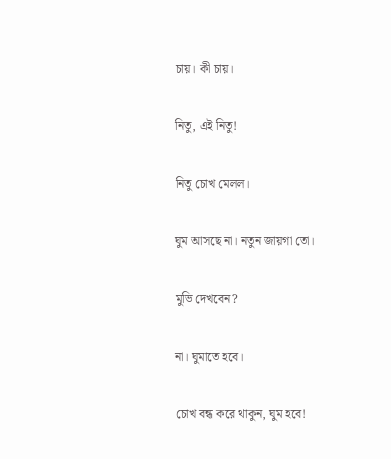চায়। কী চায়।

নিতু, এই নিতু!

নিতু চোখ মেলল।

ঘুম আসছে না। নতুন জায়গা তো।

মুভি দেখবেন?

না। ঘুমাতে হবে।

চোখ বন্ধ করে থাকুন, ঘুম হবে!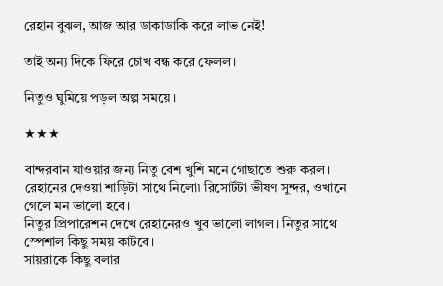রেহান বুঝল, আজ আর ডাকাডাকি করে লাভ নেই!

তাই অন্য দিকে ফিরে চোখ বন্ধ করে ফেলল।

নিতুও ঘুমিয়ে পড়ল অল্প সময়ে।

★★★

বান্দরবান যাওয়ার জন্য নিতু বেশ খুশি মনে গোছাতে শুরু করল। রেহানের দেওয়া শাড়িটা সাথে নিলো৷ রিসোর্টটা ভীষণ সুন্দর, ওখানে গেলে মন ভালো হবে।
নিতুর প্রিপারেশন দেখে রেহানেরও খুব ভালো লাগল। নিতুর সাথে স্পেশাল কিছু সময় কাটবে।
সায়রাকে কিছু বলার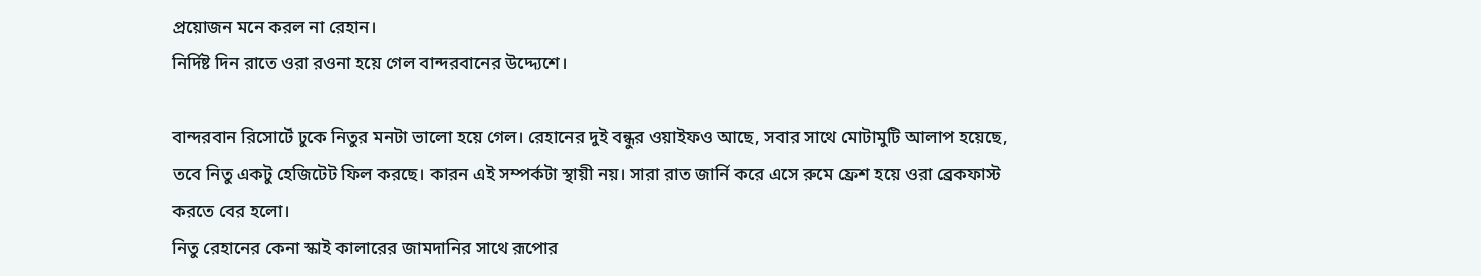প্রয়োজন মনে করল না রেহান।
নির্দিষ্ট দিন রাতে ওরা রওনা হয়ে গেল বান্দরবানের উদ্দ্যেশে।

বান্দরবান রিসোর্টে ঢুকে নিতুর মনটা ভালো হয়ে গেল। রেহানের দুই বন্ধুর ওয়াইফও আছে, সবার সাথে মোটামুটি আলাপ হয়েছে, তবে নিতু একটু হেজিটেট ফিল করছে। কারন এই সম্পর্কটা স্থায়ী নয়। সারা রাত জার্নি করে এসে রুমে ফ্রেশ হয়ে ওরা ব্রেকফাস্ট করতে বের হলো।
নিতু রেহানের কেনা স্কাই কালারের জামদানির সাথে রূপোর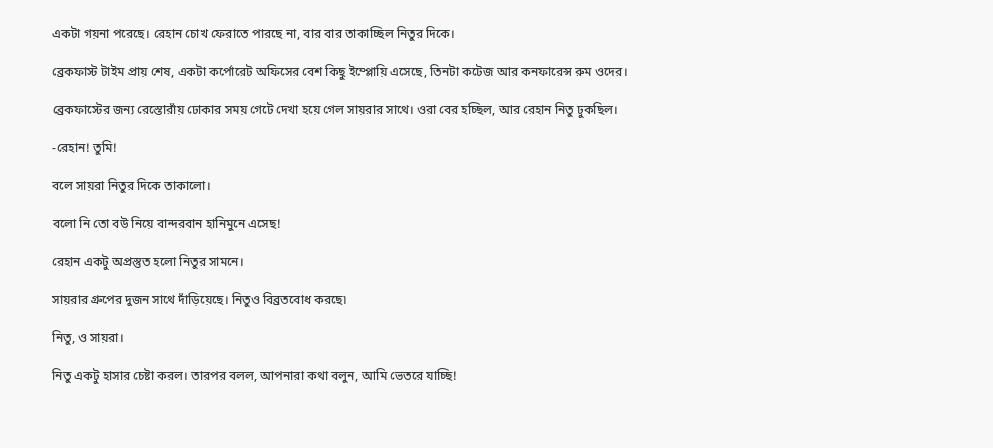একটা গয়না পরেছে। রেহান চোখ ফেরাতে পারছে না, বার বার তাকাচ্ছিল নিতুর দিকে।

ব্রেকফাস্ট টাইম প্রায় শেষ, একটা কর্পোরেট অফিসের বেশ কিছু ইম্প্লোয়ি এসেছে, তিনটা কটেজ আর কনফারেন্স রুম ওদের।

ব্রেকফাস্টের জন্য রেস্তোরাঁয় ঢোকার সময় গেটে দেখা হয়ে গেল সায়রার সাথে। ওরা বের হচ্ছিল, আর রেহান নিতু ঢুকছিল।

-রেহান! তুমি!

বলে সায়রা নিতুর দিকে তাকালো।

বলো নি তো বউ নিয়ে বান্দরবান হানিমুনে এসেছ!

রেহান একটু অপ্রস্তুত হলো নিতুর সামনে।

সায়রার গ্রুপের দুজন সাথে দাঁড়িয়েছে। নিতুও বিব্রতবোধ করছে৷

নিতু, ও সায়রা।

নিতু একটু হাসার চেষ্টা করল। তারপর বলল, আপনারা কথা বলুন, আমি ভেতরে যাচ্ছি!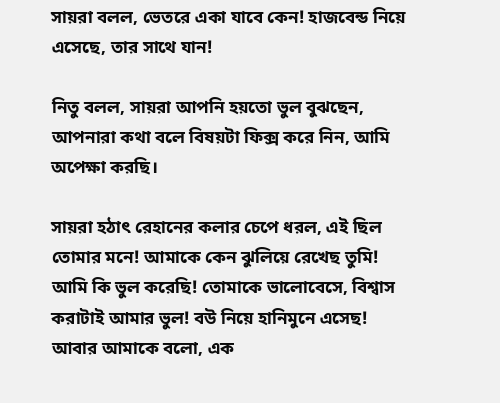সায়রা বলল, ভেতরে একা যাবে কেন! হাজবেন্ড নিয়ে এসেছে, তার সাথে যান!

নিতু বলল, সায়রা আপনি হয়তো ভুল বুঝছেন, আপনারা কথা বলে বিষয়টা ফিক্স করে নিন, আমি অপেক্ষা করছি।

সায়রা হঠাৎ রেহানের কলার চেপে ধরল, এই ছিল তোমার মনে! আমাকে কেন ঝুলিয়ে রেখেছ তুমি! আমি কি ভুল করেছি! তোমাকে ভালোবেসে, বিশ্বাস করাটাই আমার ভুল! বউ নিয়ে হানিমুনে এসেছ! আবার আমাকে বলো, এক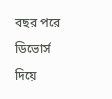বছর পরে ডিভোর্স দিয়ে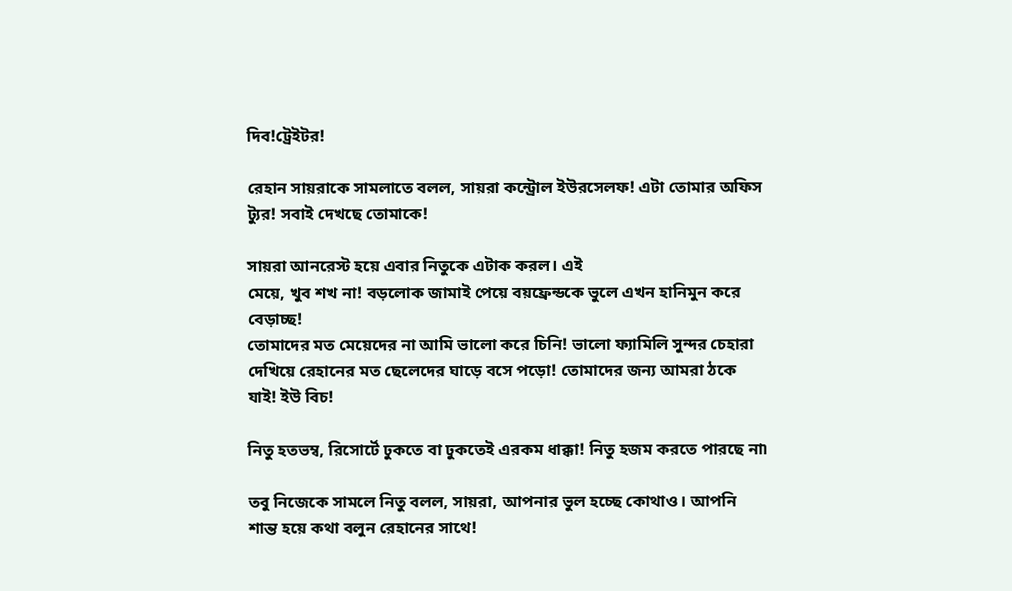দিব!ট্রেইটর!

রেহান সায়রাকে সামলাতে বলল, সায়রা কন্ট্রোল ইউরসেলফ! এটা তোমার অফিস ট্যুর! সবাই দেখছে তোমাকে!

সায়রা আনরেস্ট হয়ে এবার নিতুকে এটাক করল। এই
মেয়ে, খুব শখ না! বড়লোক জামাই পেয়ে বয়ফ্রেন্ডকে ভুলে এখন হানিমুন করে বেড়াচ্ছ!
তোমাদের মত মেয়েদের না আমি ভালো করে চিনি! ভালো ফ্যামিলি সুন্দর চেহারা দেখিয়ে রেহানের মত ছেলেদের ঘাড়ে বসে পড়ো! তোমাদের জন্য আমরা ঠকে যাই! ইউ বিচ!

নিতু হতভম্ব, রিসোর্টে ঢুকতে বা ঢুকতেই এরকম ধাক্কা! নিতু হজম করতে পারছে না৷

তবু নিজেকে সামলে নিতু বলল, সায়রা, আপনার ভুল হচ্ছে কোথাও। আপনি শান্ত হয়ে কথা বলুন রেহানের সাথে!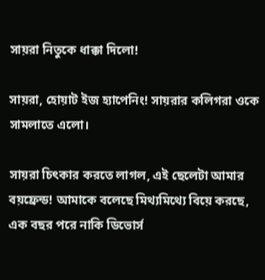সায়রা নিতুকে ধাক্কা দিলো!

সায়রা, হোয়াট ইজ হ্যাপেনিং! সায়রার কলিগরা ওকে সামলাতে এলো।

সায়রা চিৎকার করতে লাগল, এই ছেলেটা আমার বয়ফ্রেন্ড! আমাকে বলেছে মিথ্যমিথ্যে বিয়ে করছে, এক বছর পরে নাকি ডিভোর্স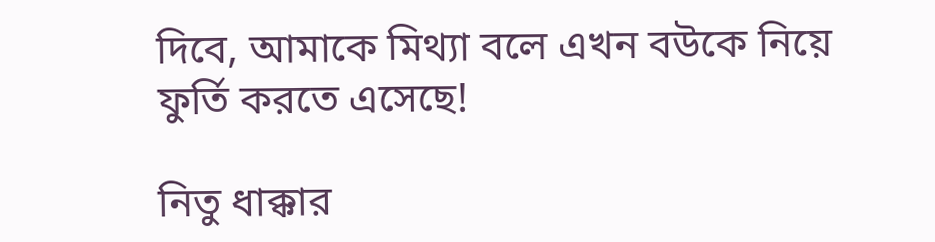দিবে, আমাকে মিথ্যা বলে এখন বউকে নিয়ে ফুর্তি করতে এসেছে!

নিতু ধাক্কার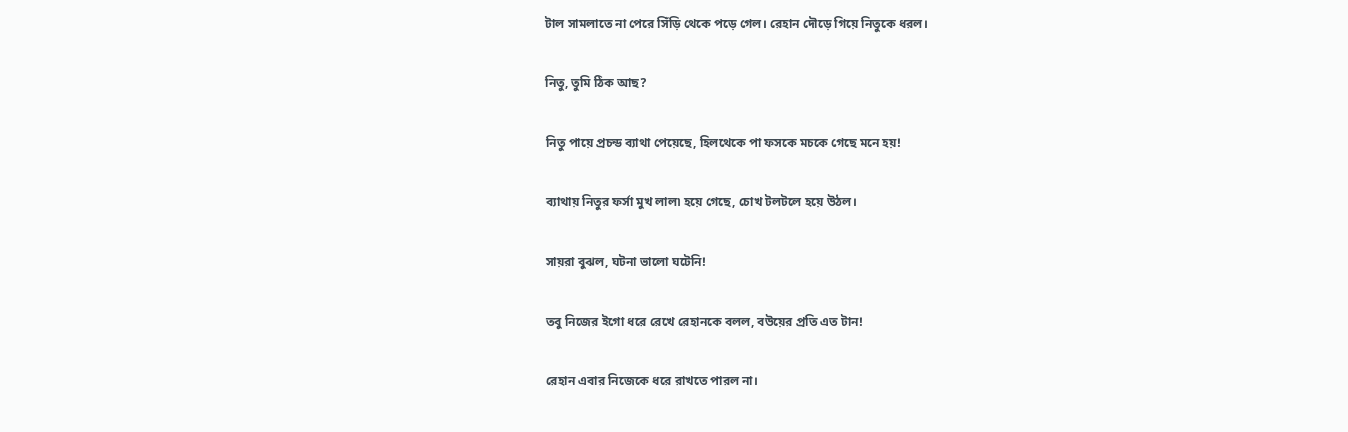টাল সামলাতে না পেরে সিঁড়ি থেকে পড়ে গেল। রেহান দৌড়ে গিয়ে নিতুকে ধরল।

নিতু, তুমি ঠিক আছ?

নিতু পায়ে প্রচন্ড ব্যাথা পেয়েছে, হিলথেকে পা ফসকে মচকে গেছে মনে হয়!

ব্যাথায় নিতুর ফর্সা মুখ লাল৷ হয়ে গেছে, চোখ টলটলে হয়ে উঠল।

সায়রা বুঝল, ঘটনা ভালো ঘটেনি!

তবু নিজের ইগো ধরে রেখে রেহানকে বলল, বউয়ের প্রতি এত টান!

রেহান এবার নিজেকে ধরে রাখতে পারল না।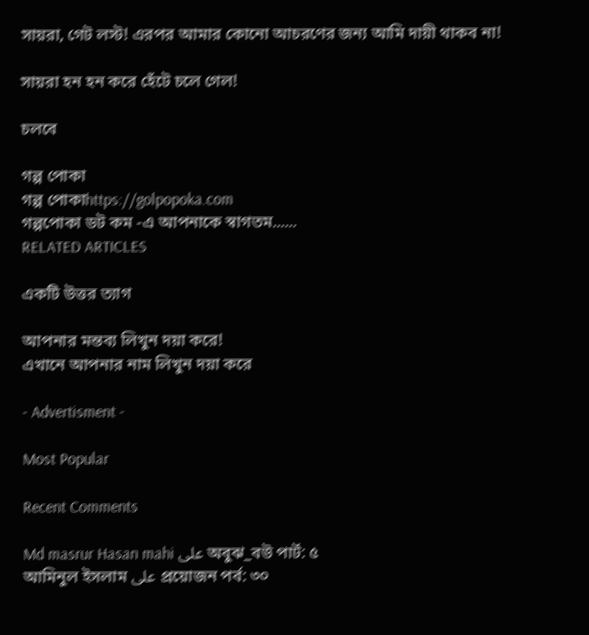সায়রা, গেট লস্ট! এরপর আমার কোনো আচরণের জন্য আমি দায়ী থাকব না!

সায়রা হন হন করে হেঁটে চলে গেল!

চলবে

গল্প পোকা
গল্প পোকাhttps://golpopoka.com
গল্পপোকা ডট কম -এ আপনাকে স্বাগতম......
RELATED ARTICLES

একটি উত্তর ত্যাগ

আপনার মন্তব্য লিখুন দয়া করে!
এখানে আপনার নাম লিখুন দয়া করে

- Advertisment -

Most Popular

Recent Comments

Md masrur Hasan mahi على অবুঝ_বউ পার্ট: ৫
আমিনুল ইসলাম على প্রয়োজন পর্ব: ৩০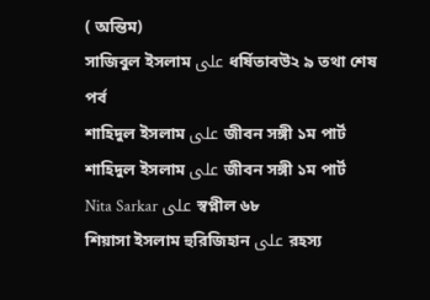( অন্তিম)
সাজিবুল ইসলাম على ধর্ষিতাবউ২ ৯ তথা শেষ পর্ব
শাহিদুল ইসলাম على জীবন সঙ্গী ১ম পার্ট
শাহিদুল ইসলাম على জীবন সঙ্গী ১ম পার্ট
Nita Sarkar على স্বপ্নীল ৬৮
শিয়াসা ইসলাম হুরিজিহান على রহস্য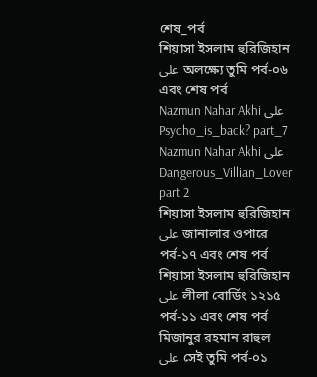শেষ_পর্ব
শিয়াসা ইসলাম হুরিজিহান على অলক্ষ্যে তুমি পর্ব-০৬ এবং শেষ পর্ব
Nazmun Nahar Akhi على Psycho_is_back? part_7
Nazmun Nahar Akhi على Dangerous_Villian_Lover part 2
শিয়াসা ইসলাম হুরিজিহান على জানালার ওপারে পর্ব-১৭ এবং শেষ পর্ব
শিয়াসা ইসলাম হুরিজিহান على লীলা বোর্ডিং ১২১৫ পর্ব-১১ এবং শেষ পর্ব
মিজানুর রহমান রাহুল على সেই তুমি পর্ব-০১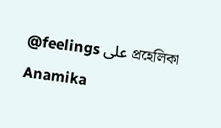@feelings على প্রহেলিকা
Anamika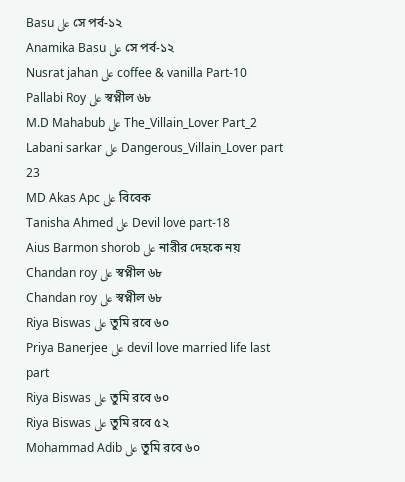Basu على সে পর্ব-১২
Anamika Basu على সে পর্ব-১২
Nusrat jahan على coffee & vanilla Part-10
Pallabi Roy على স্বপ্নীল ৬৮
M.D Mahabub على The_Villain_Lover Part_2
Labani sarkar على Dangerous_Villain_Lover part 23
MD Akas Apc على বিবেক
Tanisha Ahmed على Devil love part-18
Aius Barmon shorob على নারীর দেহকে নয়
Chandan roy على স্বপ্নীল ৬৮
Chandan roy على স্বপ্নীল ৬৮
Riya Biswas على তুমি রবে ৬০
Priya Banerjee على devil love married life last part
Riya Biswas على তুমি রবে ৬০
Riya Biswas على তুমি রবে ৫২
Mohammad Adib على তুমি রবে ৬০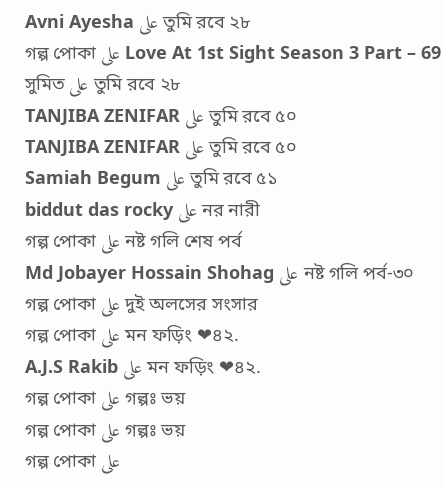Avni Ayesha على তুমি রবে ২৮
গল্প পোকা على Love At 1st Sight Season 3 Part – 69
সুমিত على তুমি রবে ২৮
TANJIBA ZENIFAR على তুমি রবে ৫০
TANJIBA ZENIFAR على তুমি রবে ৫০
Samiah Begum على তুমি রবে ৫১
biddut das rocky على নর নারী
গল্প পোকা على নষ্ট গলি শেষ পর্ব
Md Jobayer Hossain Shohag على নষ্ট গলি পর্ব-৩০
গল্প পোকা على দুই অলসের সংসার
গল্প পোকা على মন ফড়িং ❤৪২.
A.J.S Rakib على মন ফড়িং ❤৪২.
গল্প পোকা على গল্পঃ ভয়
গল্প পোকা على গল্পঃ ভয়
গল্প পোকা على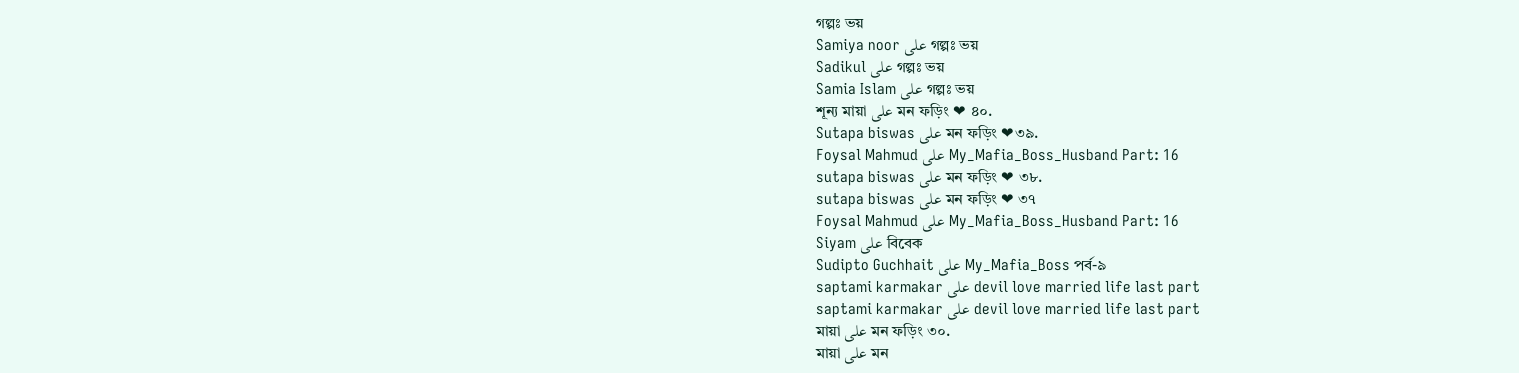গল্পঃ ভয়
Samiya noor على গল্পঃ ভয়
Sadikul على গল্পঃ ভয়
Samia Islam على গল্পঃ ভয়
শূন্য মায়া على মন ফড়িং ❤ ৪০.
Sutapa biswas على মন ফড়িং ❤৩৯.
Foysal Mahmud على My_Mafia_Boss_Husband Part: 16
sutapa biswas على মন ফড়িং ❤ ৩৮.
sutapa biswas على মন ফড়িং ❤ ৩৭
Foysal Mahmud على My_Mafia_Boss_Husband Part: 16
Siyam على বিবেক
Sudipto Guchhait على My_Mafia_Boss পর্ব-৯
saptami karmakar على devil love married life last part
saptami karmakar على devil love married life last part
মায়া على মন ফড়িং ৩০.
মায়া على মন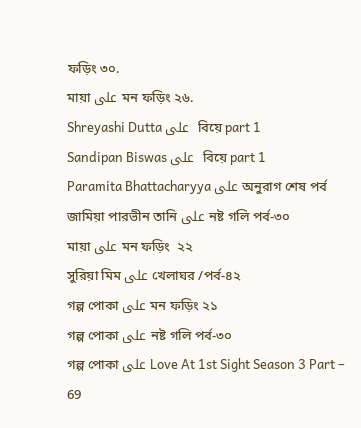ফড়িং ৩০.
মায়া على মন ফড়িং ২৬.
Shreyashi Dutta على  বিয়ে part 1
Sandipan Biswas على  বিয়ে part 1
Paramita Bhattacharyya على অনুরাগ শেষ পর্ব
জামিয়া পারভীন তানি على নষ্ট গলি পর্ব-৩০
মায়া على মন ফড়িং  ২২
সুরিয়া মিম على খেলাঘর /পর্ব-৪২
গল্প পোকা على মন ফড়িং ২১
গল্প পোকা على নষ্ট গলি পর্ব-৩০
গল্প পোকা على Love At 1st Sight Season 3 Part – 69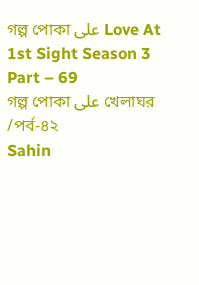গল্প পোকা على Love At 1st Sight Season 3 Part – 69
গল্প পোকা على খেলাঘর /পর্ব-৪২
Sahin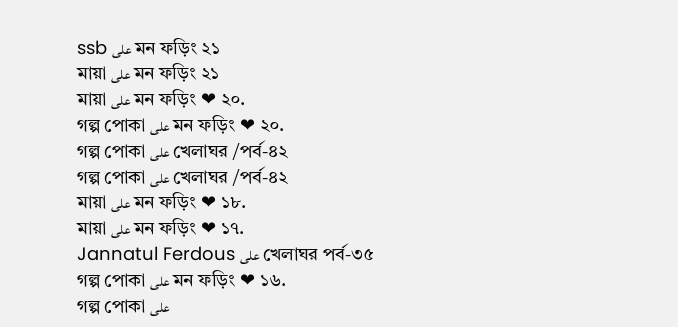ssb على মন ফড়িং ২১
মায়া على মন ফড়িং ২১
মায়া على মন ফড়িং ❤ ২০.
গল্প পোকা على মন ফড়িং ❤ ২০.
গল্প পোকা على খেলাঘর /পর্ব-৪২
গল্প পোকা على খেলাঘর /পর্ব-৪২
মায়া على মন ফড়িং ❤ ১৮.
মায়া على মন ফড়িং ❤ ১৭.
Jannatul Ferdous على খেলাঘর পর্ব-৩৫
গল্প পোকা على মন ফড়িং ❤ ১৬.
গল্প পোকা على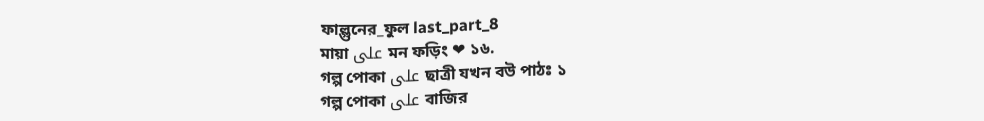ফাল্গুনের_ফুল last_part_8
মায়া على মন ফড়িং ❤ ১৬.
গল্প পোকা على ছাত্রী যখন বউ পাঠঃ ১
গল্প পোকা على বাজির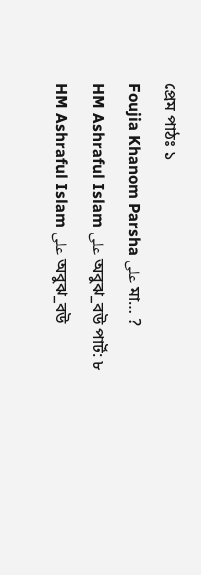প্রেম পাঠঃ ১
Foujia Khanom Parsha على মা… ?
HM Ashraful Islam على অবুঝ_বউ পার্ট: ৮
HM Ashraful Islam على অবুঝ_বউ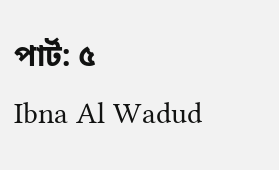পার্ট: ৫
Ibna Al Wadud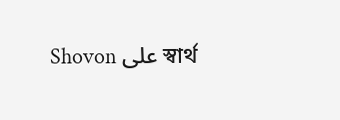Shovon على স্বার্থ